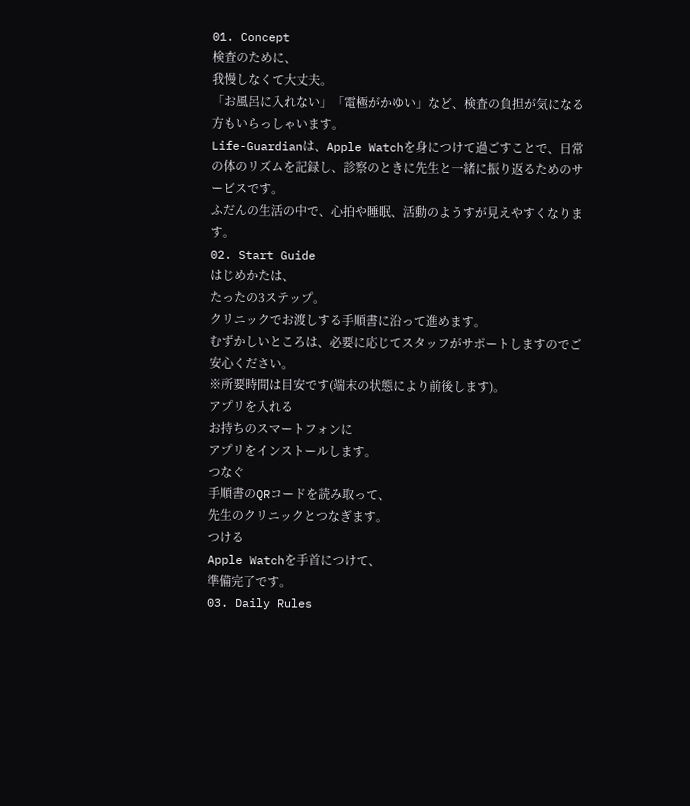01. Concept
検査のために、
我慢しなくて大丈夫。
「お風呂に入れない」「電極がかゆい」など、検査の負担が気になる方もいらっしゃいます。
Life-Guardianは、Apple Watchを身につけて過ごすことで、日常の体のリズムを記録し、診察のときに先生と一緒に振り返るためのサービスです。
ふだんの生活の中で、心拍や睡眠、活動のようすが見えやすくなります。
02. Start Guide
はじめかたは、
たったの3ステップ。
クリニックでお渡しする手順書に沿って進めます。
むずかしいところは、必要に応じてスタッフがサポートしますのでご安心ください。
※所要時間は目安です(端末の状態により前後します)。
アプリを入れる
お持ちのスマートフォンに
アプリをインストールします。
つなぐ
手順書のQRコードを読み取って、
先生のクリニックとつなぎます。
つける
Apple Watchを手首につけて、
準備完了です。
03. Daily Rules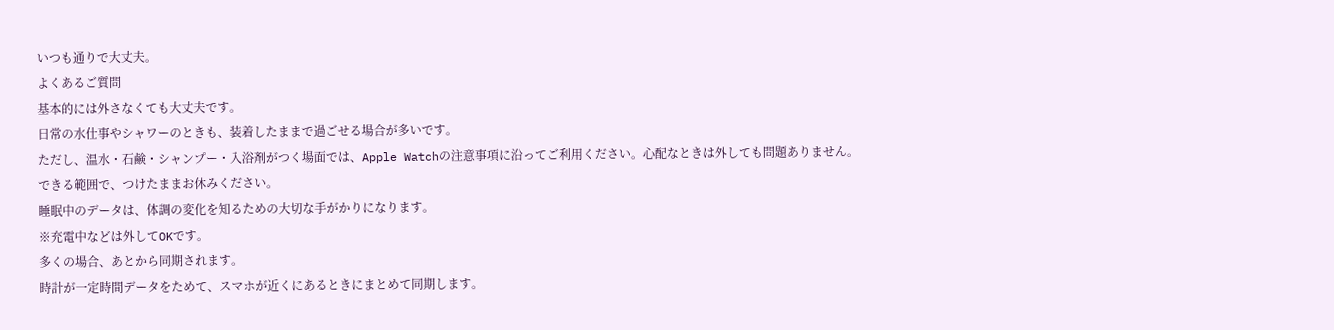いつも通りで大丈夫。
よくあるご質問
基本的には外さなくても大丈夫です。
日常の水仕事やシャワーのときも、装着したままで過ごせる場合が多いです。
ただし、温水・石鹸・シャンプー・入浴剤がつく場面では、Apple Watchの注意事項に沿ってご利用ください。心配なときは外しても問題ありません。
できる範囲で、つけたままお休みください。
睡眠中のデータは、体調の変化を知るための大切な手がかりになります。
※充電中などは外してOKです。
多くの場合、あとから同期されます。
時計が一定時間データをためて、スマホが近くにあるときにまとめて同期します。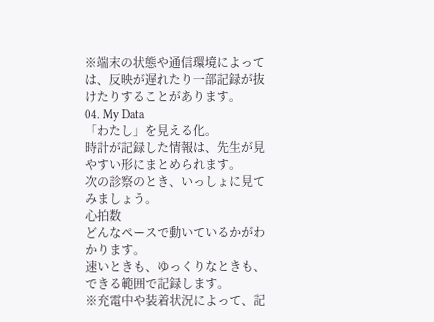※端末の状態や通信環境によっては、反映が遅れたり一部記録が抜けたりすることがあります。
04. My Data
「わたし」を見える化。
時計が記録した情報は、先生が見やすい形にまとめられます。
次の診察のとき、いっしょに見てみましょう。
心拍数
どんなペースで動いているかがわかります。
速いときも、ゆっくりなときも、できる範囲で記録します。
※充電中や装着状況によって、記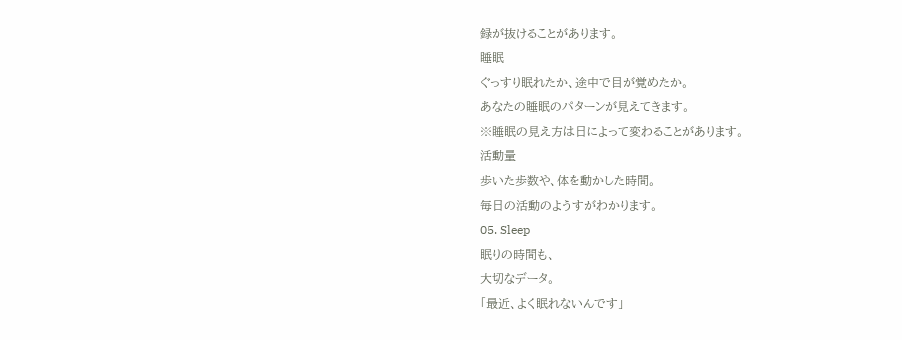録が抜けることがあります。
睡眠
ぐっすり眠れたか、途中で目が覚めたか。
あなたの睡眠のパターンが見えてきます。
※睡眠の見え方は日によって変わることがあります。
活動量
歩いた歩数や、体を動かした時間。
毎日の活動のようすがわかります。
05. Sleep
眠りの時間も、
大切なデータ。
「最近、よく眠れないんです」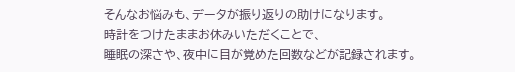そんなお悩みも、データが振り返りの助けになります。
時計をつけたままお休みいただくことで、
睡眠の深さや、夜中に目が覚めた回数などが記録されます。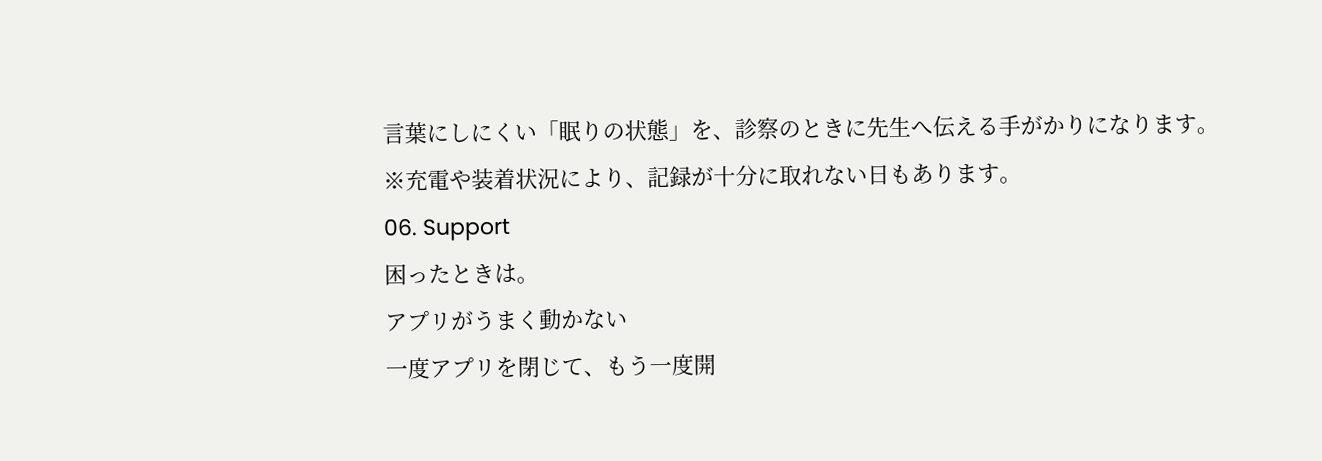言葉にしにくい「眠りの状態」を、診察のときに先生へ伝える手がかりになります。
※充電や装着状況により、記録が十分に取れない日もあります。
06. Support
困ったときは。
アプリがうまく動かない
一度アプリを閉じて、もう一度開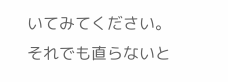いてみてください。
それでも直らないと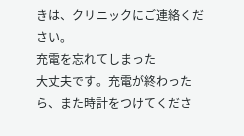きは、クリニックにご連絡ください。
充電を忘れてしまった
大丈夫です。充電が終わったら、また時計をつけてくださ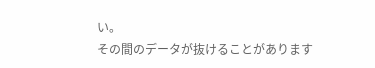い。
その間のデータが抜けることがあります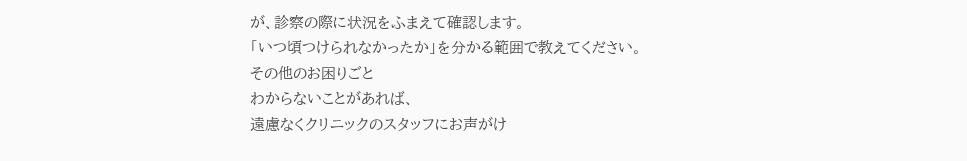が、診察の際に状況をふまえて確認します。
「いつ頃つけられなかったか」を分かる範囲で教えてください。
その他のお困りごと
わからないことがあれば、
遠慮なくクリニックのスタッフにお声がけ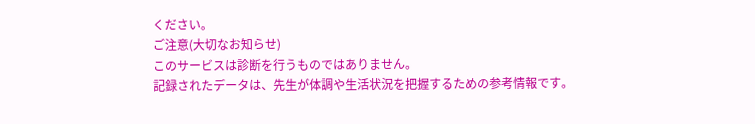ください。
ご注意(大切なお知らせ)
このサービスは診断を行うものではありません。
記録されたデータは、先生が体調や生活状況を把握するための参考情報です。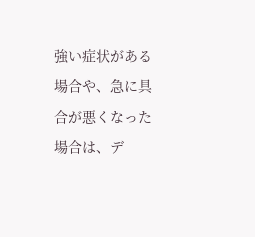強い症状がある場合や、急に具合が悪くなった場合は、デ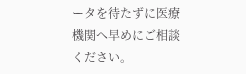ータを待たずに医療機関へ早めにご相談ください。